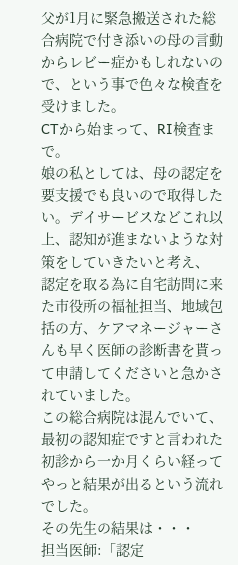父が1月に緊急搬送された総合病院で付き添いの母の言動からレビー症かもしれないので、という事で色々な検査を受けました。
CTから始まって、RI検査まで。
娘の私としては、母の認定を要支援でも良いので取得したい。デイサービスなどこれ以上、認知が進まないような対策をしていきたいと考え、
認定を取る為に自宅訪問に来た市役所の福祉担当、地域包括の方、ケアマネージャーさんも早く医師の診断書を貰って申請してくださいと急かされていました。
この総合病院は混んでいて、最初の認知症ですと言われた初診から一か月くらい経ってやっと結果が出るという流れでした。
その先生の結果は・・・
担当医師:「認定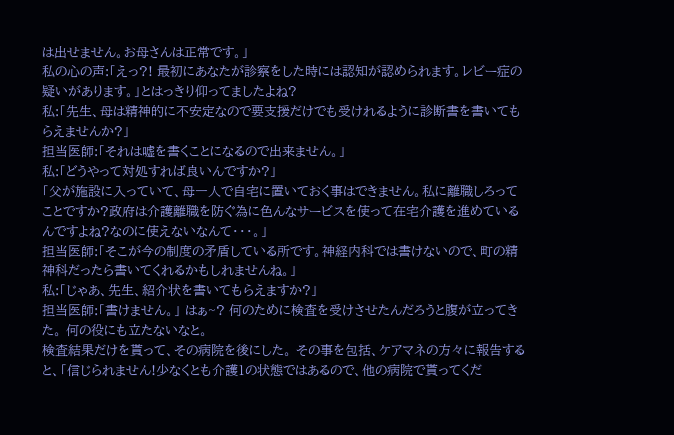は出せません。お母さんは正常です。」
私の心の声:「えっ?! 最初にあなたが診察をした時には認知が認められます。レビー症の疑いがあります。」とはっきり仰ってましたよね?
私:「先生、母は精神的に不安定なので要支援だけでも受けれるように診断書を書いてもらえませんか?」
担当医師:「それは嘘を書くことになるので出来ません。」
私:「どうやって対処すれば良いんですか?」
「父が施設に入っていて、母一人で自宅に置いておく事はできません。私に離職しろってことですか?政府は介護離職を防ぐ為に色んなサービスを使って在宅介護を進めているんですよね?なのに使えないなんて・・・。」
担当医師:「そこが今の制度の矛盾している所です。神経内科では書けないので、町の精神科だったら書いてくれるかもしれませんね。」
私:「じゃあ、先生、紹介状を書いてもらえますか?」
担当医師:「書けません。」 はぁ~? 何のために検査を受けさせたんだろうと腹が立ってきた。 何の役にも立たないなと。
検査結果だけを貰って、その病院を後にした。 その事を包括、ケアマネの方々に報告すると、「信じられません!少なくとも介護1の状態ではあるので、他の病院で貰ってくだ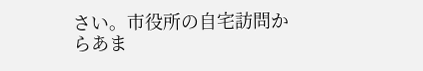さい。市役所の自宅訪問からあま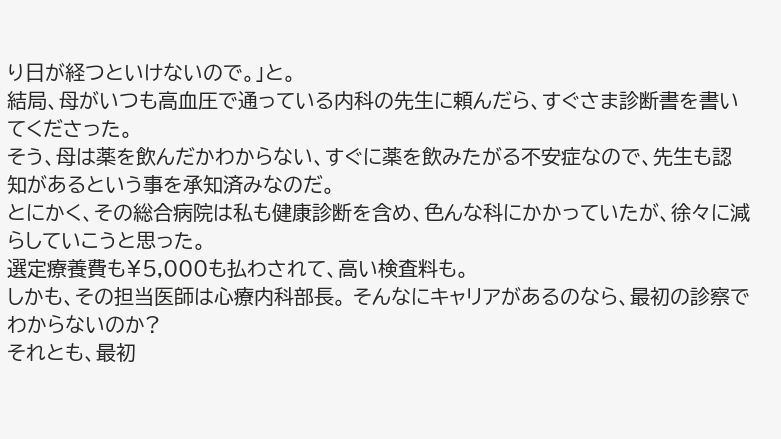り日が経つといけないので。」と。
結局、母がいつも高血圧で通っている内科の先生に頼んだら、すぐさま診断書を書いてくださった。
そう、母は薬を飲んだかわからない、すぐに薬を飲みたがる不安症なので、先生も認知があるという事を承知済みなのだ。
とにかく、その総合病院は私も健康診断を含め、色んな科にかかっていたが、徐々に減らしていこうと思った。
選定療養費も¥5,000も払わされて、高い検査料も。
しかも、その担当医師は心療内科部長。 そんなにキャリアがあるのなら、最初の診察でわからないのか?
それとも、最初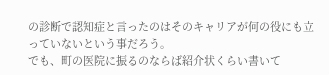の診断で認知症と言ったのはそのキャリアが何の役にも立っていないという事だろう。
でも、町の医院に振るのならば紹介状くらい書いて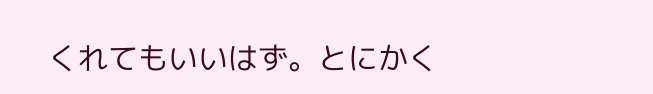くれてもいいはず。とにかく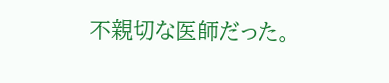不親切な医師だった。